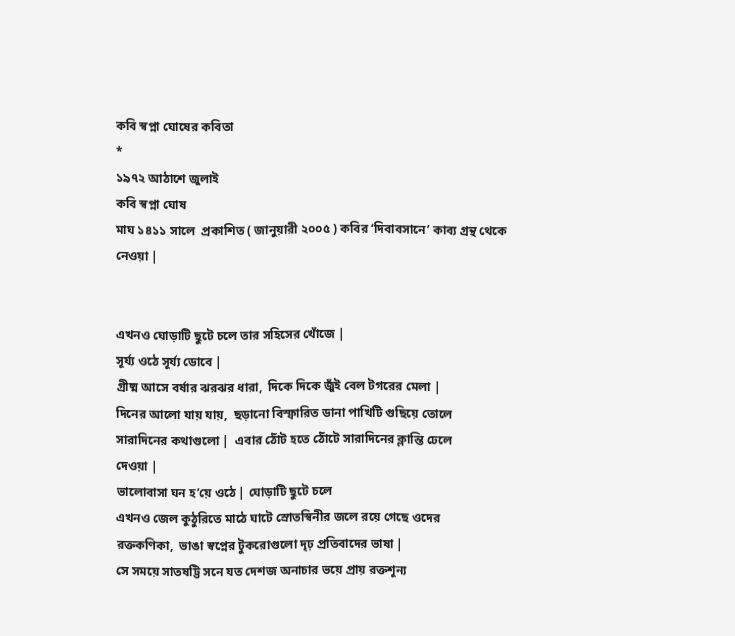কবি স্বপ্না ঘোষের কবিতা
*
১৯৭২ আঠাশে জুলাই
কবি স্বপ্না ঘোষ
মাঘ ১৪১১ সালে  প্রকাশিত ( জানুয়ারী ২০০৫ ) কবির ‘দিবাবসানে’ কাব্য গ্রন্থ থেকে
নেওয়া |


এখনও ঘোড়াটি ছুটে চলে তার সহিসের খোঁজে |
সূর্য্য ওঠে সূর্য্য ডোবে |
গ্রীষ্ম আসে বর্ষার ঝরঝর ধারা,  দিকে দিকে জুঁই বেল টগরের মেলা |
দিনের আলো যায় যায়,  ছড়ানো বিস্ফারিত ডানা পাখিটি গুছিয়ে তোলে
সারাদিনের কথাগুলো |  এবার ঠোঁট হতে ঠোঁটে সারাদিনের ক্লান্তি ঢেলে
দেওয়া |
ভালোবাসা ঘন হ’য়ে ওঠে | ঘোড়াটি ছুটে চলে
এখনও জেল কুঠুরিতে মাঠে ঘাটে স্রোতস্বিনীর জলে রয়ে গেছে ওদের
রক্তকণিকা,  ভাঙা স্বপ্নের টুকরোগুলো দৃঢ় প্রতিবাদের ভাষা |
সে সময়ে সাতষট্টি সনে যত দেশজ অনাচার ভয়ে প্রায় রক্তশূন্য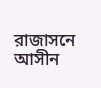রাজাসনে আসীন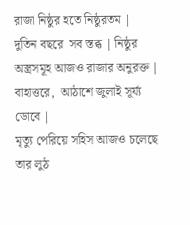রাজা নিষ্ঠুর হতে নিষ্ঠুরতম |
দুতিন বছরে  সব স্তব্ধ | নিষ্ঠুর অস্ত্রসমূহ আজও রাজার অনুরক্ত |
বাহাত্তরে,  আঠাশে জুলাই সূর্য্য ডোবে |
মৃত্যু পেরিয়ে সহিস আজও চলেছে তার লুঠ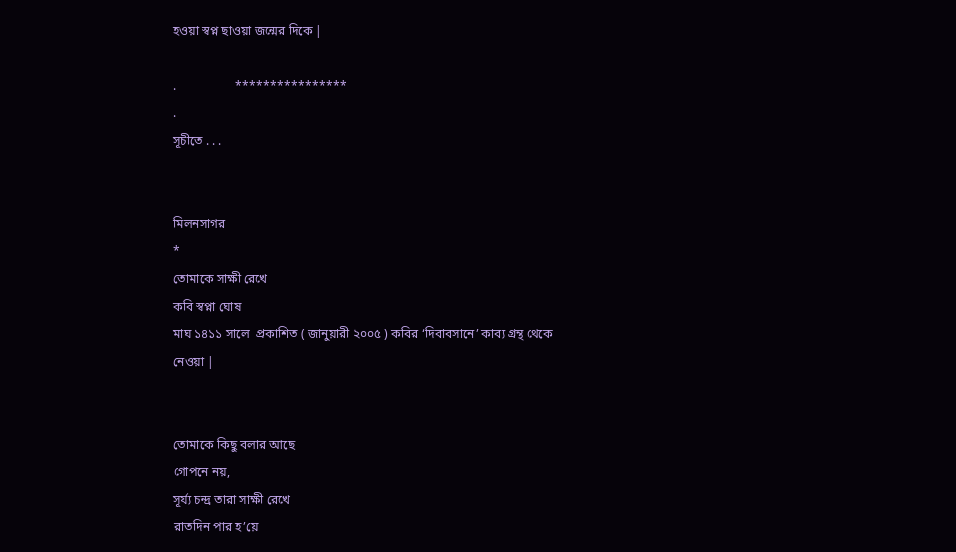হওয়া স্বপ্ন ছাওয়া জন্মের দিকে |

.                   ****************
.
সূচীতে . . .


মিলনসাগর
*
তোমাকে সাক্ষী রেখে
কবি স্বপ্না ঘোষ
মাঘ ১৪১১ সালে  প্রকাশিত ( জানুয়ারী ২০০৫ ) কবির ‘দিবাবসানে’ কাব্য গ্রন্থ থেকে
নেওয়া |


তোমাকে কিছু বলার আছে
গোপনে নয়,
সূর্য্য চন্দ্র তারা সাক্ষী রেখে
রাতদিন পার হ’য়ে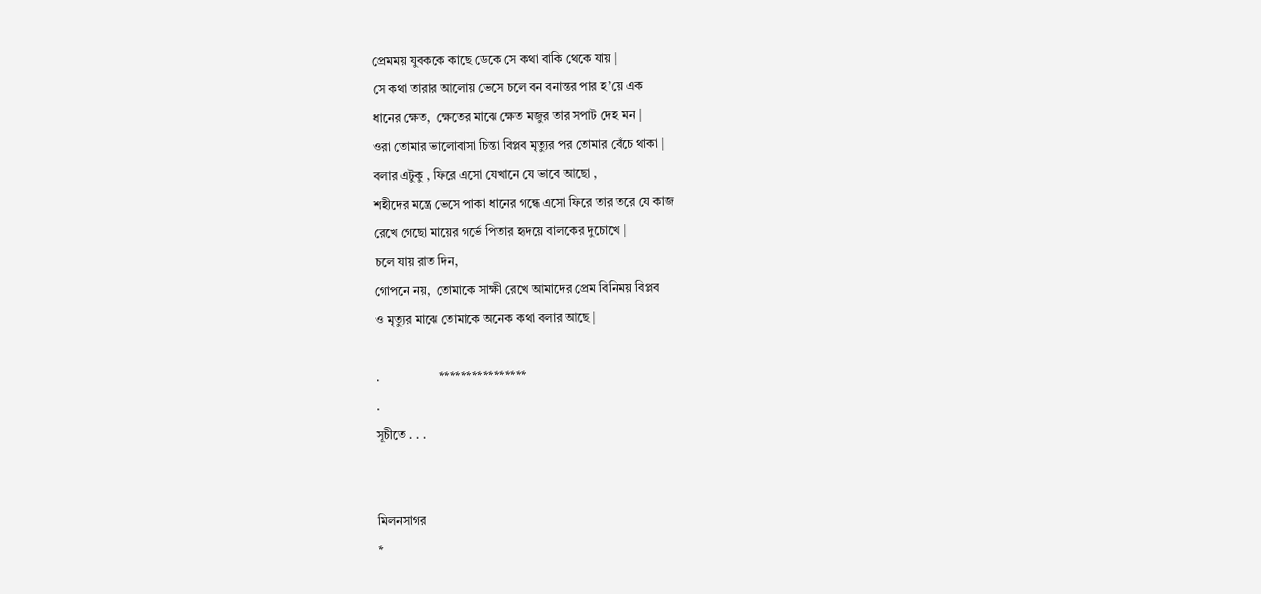প্রেমময় যুবককে কাছে ডেকে সে কথা বাকি থেকে যায় |
সে কথা তারার আলোয় ভেসে চলে বন বনান্তর পার হ’য়ে এক
ধানের ক্ষেত,  ক্ষেতের মাঝে ক্ষেত মজুর তার সপাট দেহ মন |
ওরা তোমার ভালোবাসা চিন্তা বিপ্লব মৃত্যুর পর তোমার বেঁচে থাকা |
বলার এটুকু , ফিরে এসো যেখানে যে ভাবে আছো ,
শহীদের মন্ত্রে ভেসে পাকা ধানের গন্ধে এসো ফিরে তার তরে যে কাজ
রেখে গেছো মায়ের গর্ভে পিতার হৃদয়ে বালকের দুচোখে |
চলে যায় রাত দিন,
গোপনে নয়,  তোমাকে সাক্ষী রেখে আমাদের প্রেম বিনিময় বিপ্লব
ও মৃত্যুর মাঝে তোমাকে অনেক কথা বলার আছে |

.                   ****************
.
সূচীতে . . .


মিলনসাগর
*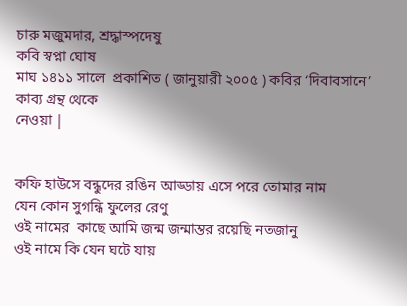চারু মজুমদার, শ্রদ্ধাস্পদেষু
কবি স্বপ্না ঘোষ
মাঘ ১৪১১ সালে  প্রকাশিত ( জানুয়ারী ২০০৫ ) কবির ‘দিবাবসানে’ কাব্য গ্রন্থ থেকে
নেওয়া |


কফি হাউসে বন্ধুদের রঙিন আড্ডায় এসে পরে তোমার নাম
যেন কোন সুগন্ধি ফুলের রেণু
ওই নামের  কাছে আমি জন্ম জন্মাম্তর রয়েছি নতজানু
ওই নামে কি যেন ঘটে যায়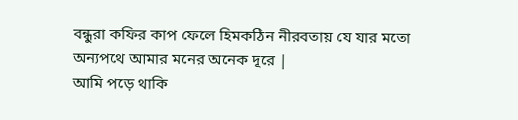বন্ধুরা কফির কাপ ফেলে হিমকঠিন নীরবতায় যে যার মতো
অন্যপথে আমার মনের অনেক দূরে |
আমি পড়ে থাকি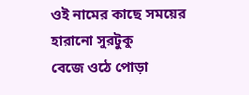ওই নামের কাছে সময়ের হারানো সুরটুকু
বেজে ওঠে পোড়া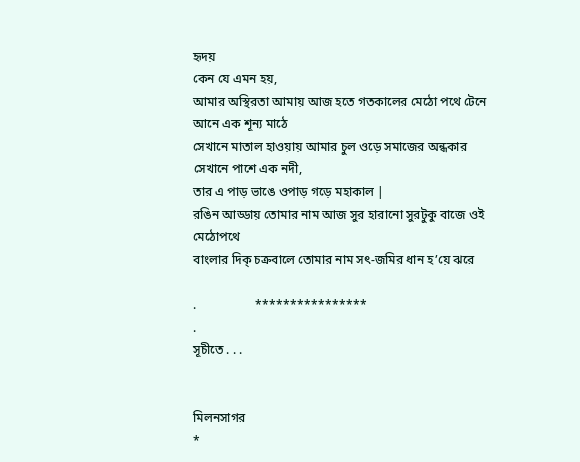হৃদয়
কেন যে এমন হয়,
আমার অস্থিরতা আমায় আজ হতে গতকালের মেঠো পথে টেনে
আনে এক শূন্য মাঠে
সেখানে মাতাল হাওয়ায় আমার চুল ওড়ে সমাজের অন্ধকার
সেখানে পাশে এক নদী,
তার এ পাড় ভাঙে ওপাড় গড়ে মহাকাল |
রঙিন আড্ডায় তোমার নাম আজ সুর হারানো সুরটুকু বাজে ওই
মেঠোপথে
বাংলার দিক্ চক্রবালে তোমার নাম সৎ-জমির ধান হ’য়ে ঝরে

.                   ****************
.
সূচীতে . . .


মিলনসাগর
*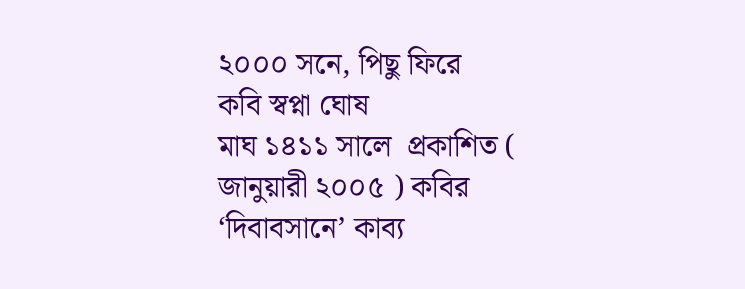২০০০ সনে, পিছু ফিরে
কবি স্বপ্না ঘোষ
মাঘ ১৪১১ সালে  প্রকাশিত ( জানুয়ারী ২০০৫ ) কবির ‘দিবাবসানে’ কাব্য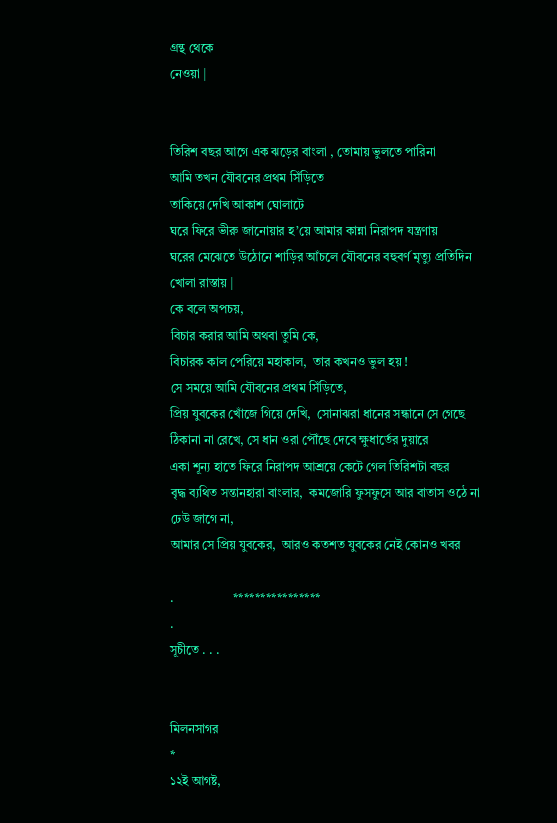গ্রন্থ থেকে
নেওয়া |


তিরিশ বছর আগে এক ঝড়ের বাংলা , তোমায় ভুলতে পারিনা
আমি তখন যৌবনের প্রথম সিঁড়িতে
তাকিয়ে দেখি আকাশ ঘোলাটে
ঘরে ফিরে ভীরু জানোয়ার হ’য়ে আমার কান্না নিরাপদ যন্ত্রণায়
ঘরের মেঝেতে উঠোনে শাড়ির আঁচলে যৌবনের বহুবর্ণ মৃত্যু প্রতিদিন
খোলা রাস্তায় |
কে বলে অপচয়,
বিচার করার আমি অথবা তুমি কে,
বিচারক কাল পেরিয়ে মহাকাল,  তার কখনও ভুল হয় !
সে সময়ে আমি যৌবনের প্রথম সিঁড়িতে,
প্রিয় যুবকের খোঁজে গিয়ে দেখি,  সোনাঝরা ধানের সন্ধানে সে গেছে
ঠিকানা না রেখে, সে ধান ওরা পৌঁছে দেবে ক্ষুধার্তের দুয়ারে
একা শূন্য হাতে ফিরে নিরাপদ আশ্রয়ে কেটে গেল তিরিশটা বছর
বৃদ্ধ ব্যথিত সন্তানহারা বাংলার,  কমজোরি ফুসফুসে আর বাতাস ওঠে না
ঢেউ জাগে না,
আমার সে প্রিয় যুবকের,  আরও কতশত যুবকের নেই কোনও খবর

.                   ****************
.
সূচীতে . . .


মিলনসাগর
*
১২ই আগষ্ট,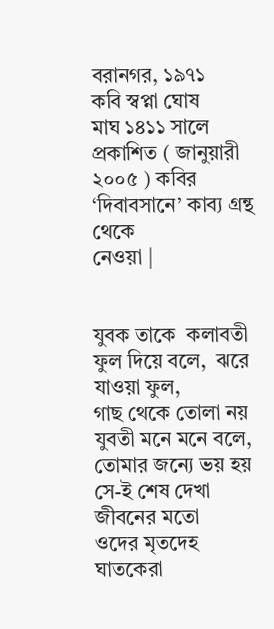বরানগর, ১৯৭১
কবি স্বপ্না ঘোষ
মাঘ ১৪১১ সালে প্রকাশিত ( জানুয়ারী ২০০৫ ) কবির  ‘দিবাবসানে’ কাব্য গ্রন্থ থেকে
নেওয়া |


যুবক তাকে  কলাবতী ফুল দিয়ে বলে,  ঝরে যাওয়া ফুল,
গাছ থেকে তোলা নয়
যুবতী মনে মনে বলে,  তোমার জন্যে ভয় হয়
সে-ই শেষ দেখা জীবনের মতো
ওদের মৃতদেহ ঘাতকেরা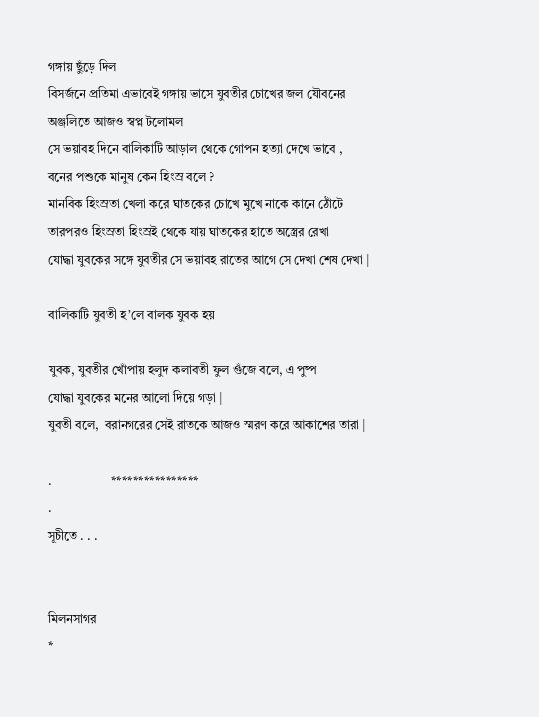গঙ্গায় ছুঁড়ে দিল
বিসর্জনে প্রতিমা এভাবেই গঙ্গায় ভাসে যুবতীর চোখের জল যৌবনের
অঞ্জলিতে আজও স্বপ্ন টলোমল
সে ভয়াবহ দিনে বালিকাটি আড়াল থেকে গোপন হত্যা দেখে ভাবে ,
বনের পশুকে মানুষ কেন হিংস্র বলে ?
মানবিক হিংস্রতা খেলা করে ঘাতকের চোখে মুখে নাকে কানে ঠোঁটে
তারপরও হিংস্রতা হিংস্রই থেকে যায় ঘাতকের হাতে অস্ত্রের রেখা
যোদ্ধা যুবকের সঙ্গে যুবতীর সে ভয়াবহ রাতের আগে সে দেখা শেষ দেখা |

বালিকাটি যুবতী হ’লে বালক যুবক হয়

যুবক, যুবতীর খোঁপায় হলুদ কলাবতী ফুল গুঁজে বলে, এ পুষ্প
যোদ্ধা যুবকের মনের আলো দিয়ে গড়া |
যুবতী বলে,  বরানগরের সেই রাতকে আজও স্মরণ করে আকাশের তারা |

.                   ****************
.
সূচীতে . . .


মিলনসাগর
*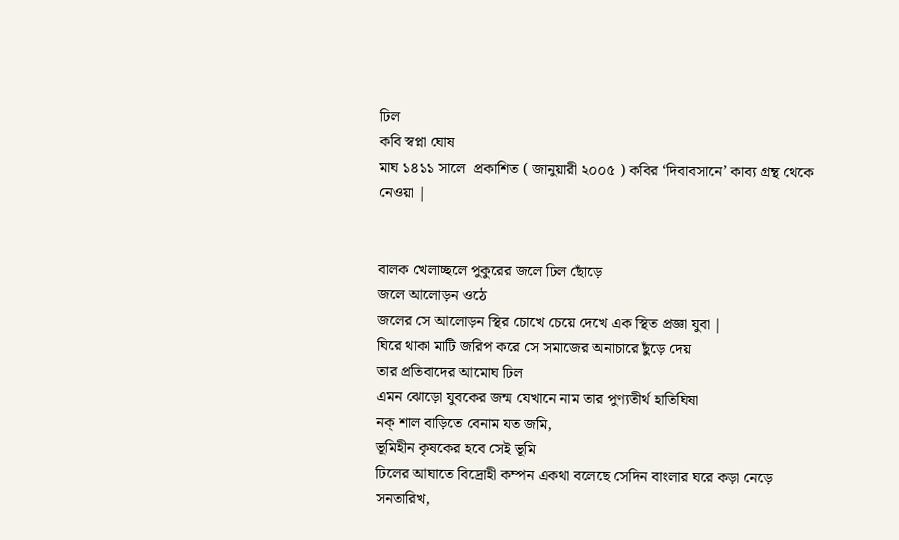ঢিল
কবি স্বপ্না ঘোষ
মাঘ ১৪১১ সালে  প্রকাশিত ( জানুয়ারী ২০০৫ ) কবির ‘দিবাবসানে’ কাব্য গ্রন্থ থেকে
নেওয়া |


বালক খেলাচ্ছলে পুকুরের জলে ঢিল ছোঁড়ে
জলে আলোড়ন ওঠে
জলের সে আলোড়ন স্থির চোখে চেয়ে দেখে এক স্থিত প্রজ্ঞা যুবা |
ঘিরে থাকা মাটি জরিপ করে সে সমাজের অনাচারে ছুঁড়ে দেয়
তার প্রতিবাদের আমোঘ ঢিল
এমন ঝোড়ো যুবকের জন্ম যেখানে নাম তার পুণ্যতীর্থ হাতিঘিষা
নক্ শাল বাড়িতে বেনাম যত জমি,
ভূমিহীন কৃষকের হবে সেই ভূমি
ঢিলের আঘাতে বিদ্রোহী কম্পন একথা বলেছে সেদিন বাংলার ঘরে কড়া নেড়ে
সনতারিখ,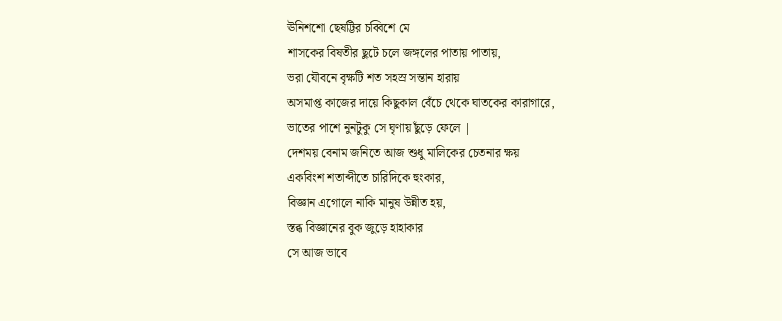ঊনিশশো ছেষট্টির চব্বিশে মে
শাসকের বিষতীর ছুটে চলে জঙ্গলের পাতায় পাতায়,
ভরা যৌবনে বৃক্ষটি শত সহস্র সন্তান হারায়
অসমাপ্ত কাজের দায়ে কিছুকাল বেঁচে থেকে ঘাতকের কারাগারে,
ভাতের পাশে নুনটুকু সে ঘৃণায় ছুঁড়ে ফেলে |
দেশময় বেনাম জনিতে আজ শুধু মালিকের চেতনার ক্ষয়
একবিংশ শতাব্দীতে চারিদিকে হুংকার,
বিজ্ঞান এগোলে নাকি মানুষ উন্নীত হয়,
স্তব্ধ বিজ্ঞানের বুক জুড়ে হাহাকার
সে আজ ভাবে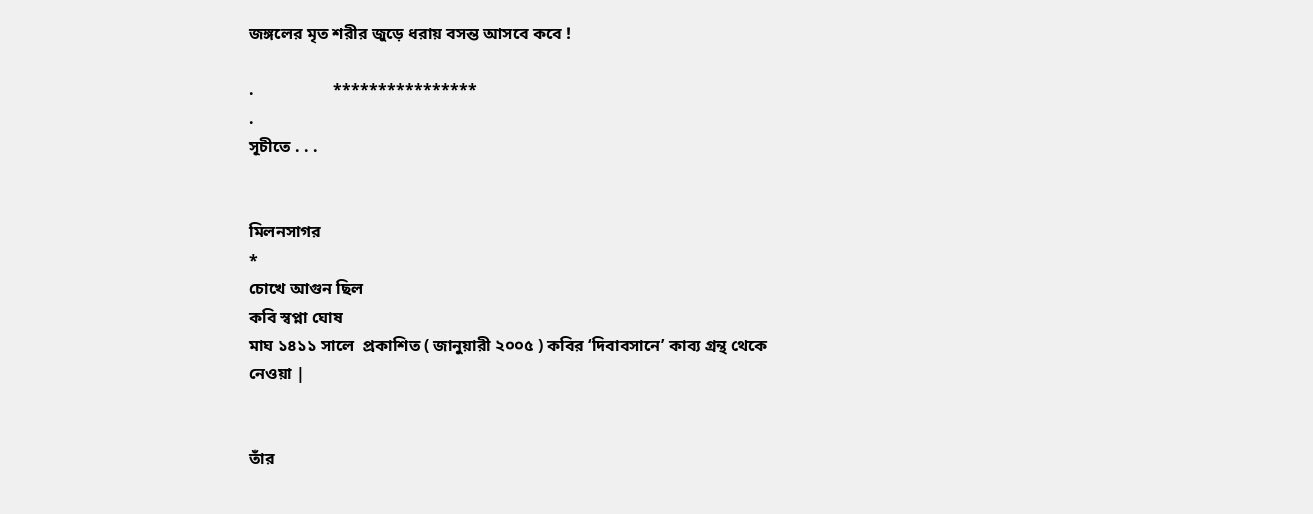জঙ্গলের মৃত শরীর জুড়ে ধরায় বসন্ত আসবে কবে !

.                   ****************
.
সূচীতে . . .


মিলনসাগর
*
চোখে আগুন ছিল
কবি স্বপ্না ঘোষ
মাঘ ১৪১১ সালে  প্রকাশিত ( জানুয়ারী ২০০৫ ) কবির ‘দিবাবসানে’ কাব্য গ্রন্থ থেকে
নেওয়া |


তাঁর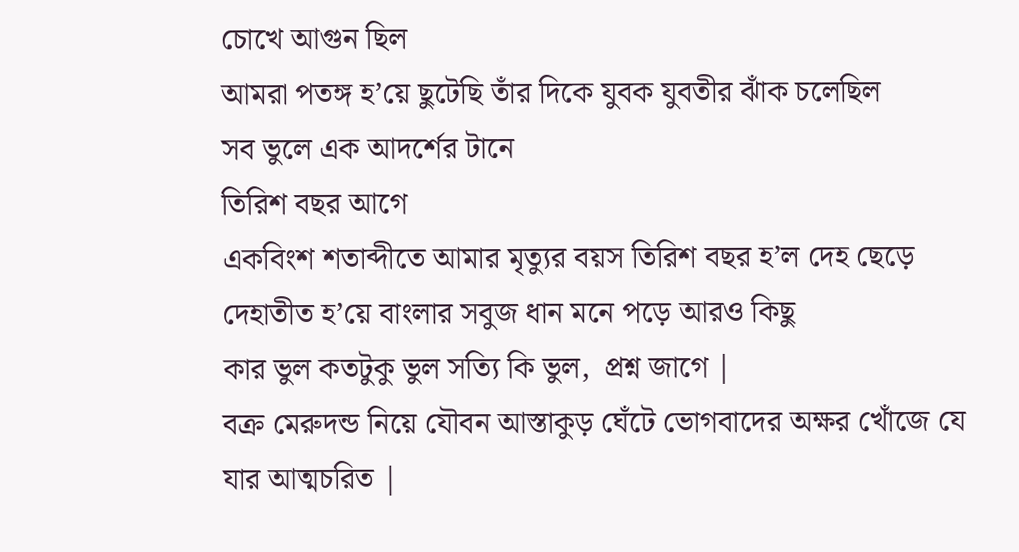চোখে আগুন ছিল
আমরা পতঙ্গ হ’য়ে ছুটেছি তাঁর দিকে যুবক যুবতীর ঝাঁক চলেছিল
সব ভুলে এক আদর্শের টানে
তিরিশ বছর আগে
একবিংশ শতাব্দীতে আমার মৃত্যুর বয়স তিরিশ বছর হ’ল দেহ ছেড়ে
দেহাতীত হ’য়ে বাংলার সবুজ ধান মনে পড়ে আরও কিছু
কার ভুল কতটুকু ভুল সত্যি কি ভুল,  প্রশ্ন জাগে |
বক্র মেরুদন্ড নিয়ে যৌবন আস্তাকুড় ঘেঁটে ভোগবাদের অক্ষর খোঁজে যে
যার আত্মচরিত |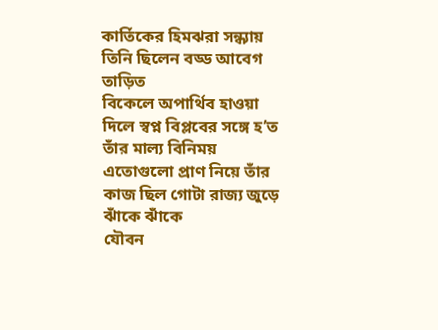কার্তিকের হিমঝরা সন্ধ্যায় তিনি ছিলেন বড্ড আবেগ তাড়িত
বিকেলে অপার্থিব হাওয়া দিলে স্বপ্ন বিপ্লবের সঙ্গে হ’ত তাঁর মাল্য বিনিময়
এতোগুলো প্রাণ নিয়ে তাঁর কাজ ছিল গোটা রাজ্য জুড়ে ঝাঁকে ঝাঁকে
যৌবন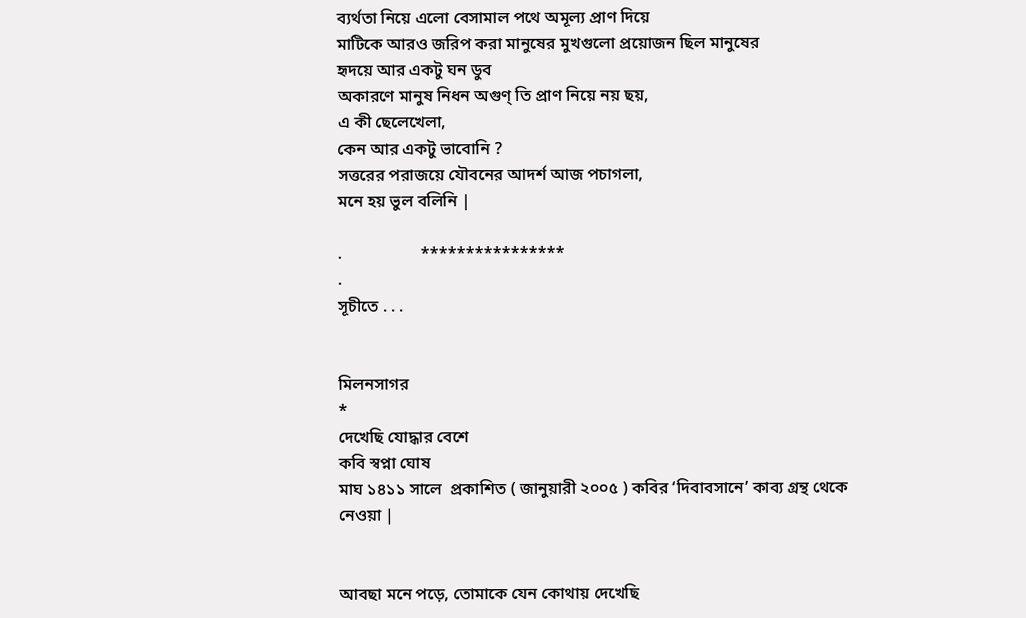ব্যর্থতা নিয়ে এলো বেসামাল পথে অমূল্য প্রাণ দিয়ে
মাটিকে আরও জরিপ করা মানুষের মুখগুলো প্রয়োজন ছিল মানুষের
হৃদয়ে আর একটু ঘন ডুব
অকারণে মানুষ নিধন অগুণ্ তি প্রাণ নিয়ে নয় ছয়,
এ কী ছেলেখেলা,
কেন আর একটু ভাবোনি ?
সত্তরের পরাজয়ে যৌবনের আদর্শ আজ পচাগলা,
মনে হয় ভুল বলিনি |

.                   ****************
.
সূচীতে . . .


মিলনসাগর
*
দেখেছি যোদ্ধার বেশে
কবি স্বপ্না ঘোষ
মাঘ ১৪১১ সালে  প্রকাশিত ( জানুয়ারী ২০০৫ ) কবির ‘দিবাবসানে’ কাব্য গ্রন্থ থেকে
নেওয়া |


আবছা মনে পড়ে, তোমাকে যেন কোথায় দেখেছি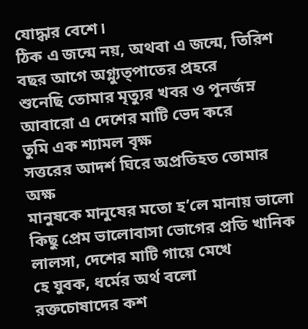যোদ্ধার বেশে।
ঠিক এ জন্মে নয়, অথবা এ জন্মে, তিরিশ বছর আগে অগ্ন্যুত্পাতের প্রহরে
শুনেছি তোমার মৃত্যুর খবর ও পুনর্জম্ন আবারো এ দেশের মাটি ভেদ করে
তুমি এক শ্যামল বৃক্ষ
সত্তরের আদর্শ ঘিরে অপ্রতিহত তোমার অক্ষ
মানুষকে মানুষের মতো হ’লে মানায় ভালো
কিছু প্রেম ভালোবাসা ভোগের প্রতি খানিক লালসা, দেশের মাটি গায়ে মেখে
হে যুবক, ধর্মের অর্থ বলো
রক্তচোষাদের কশ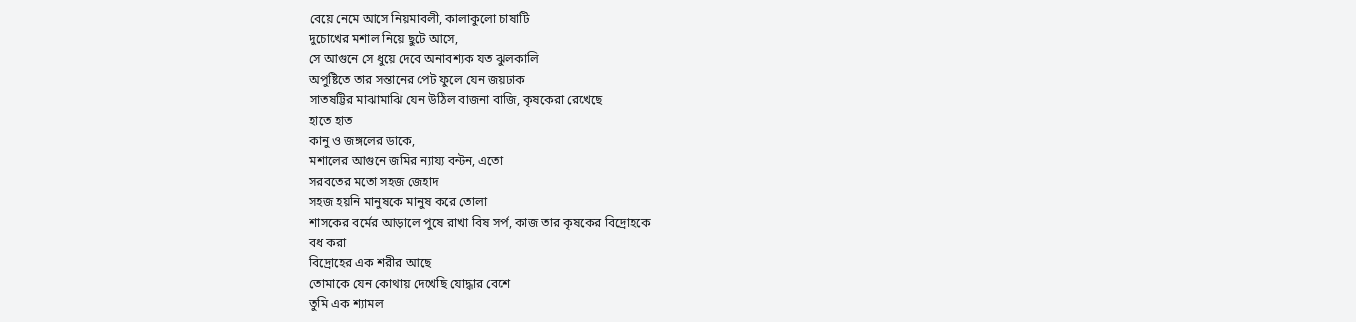বেয়ে নেমে আসে নিয়মাবলী, কালাকুলো চাষাটি
দুচোখের মশাল নিয়ে ছুটে আসে,
সে আগুনে সে ধুয়ে দেবে অনাবশ্যক যত ঝুলকালি
অপুষ্টিতে তার সন্তানের পেট ফুলে যেন জয়ঢাক
সাতষট্টির মাঝামাঝি যেন উঠিল বাজনা বাজি, কৃষকেরা রেখেছে
হাতে হাত
কানু ও জঙ্গলের ডাকে,
মশালের আগুনে জমির ন্যায্য বন্টন, এতো
সরবতের মতো সহজ জেহাদ
সহজ হয়নি মানুষকে মানুষ করে তোলা
শাসকের বর্মের আড়ালে পুষে রাখা বিষ সর্প, কাজ তার কৃষকের বিদ্রোহকে
বধ করা
বিদ্রোহের এক শরীর আছে
তোমাকে যেন কোথায় দেখেছি যোদ্ধার বেশে
তুমি এক শ্যামল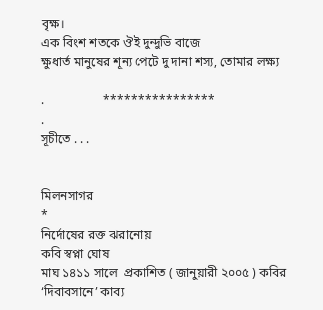বৃক্ষ।
এক বিংশ শতকে ঔই দুন্দুভি বাজে
ক্ষুধার্ত মানুষের শূন্য পেটে দু দানা শস্য, তোমার লক্ষ্য

.                   ****************
.
সূচীতে . . .


মিলনসাগর
*
নির্দোষের রক্ত ঝরানোয়
কবি স্বপ্না ঘোষ
মাঘ ১৪১১ সালে  প্রকাশিত ( জানুয়ারী ২০০৫ ) কবির ‘দিবাবসানে’ কাব্য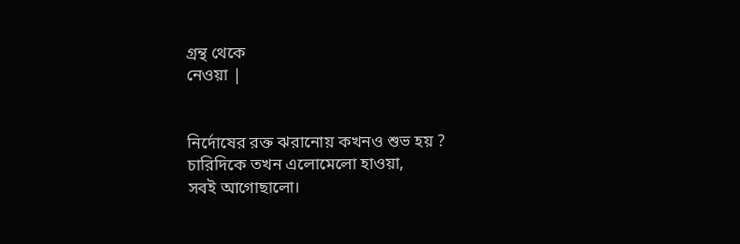গ্রন্থ থেকে
নেওয়া |


নির্দোষের রক্ত ঝরানোয় কখনও শুভ হয় ?
চারিদিকে তখন এলোমেলো হাওয়া,
সবই আগোছালো।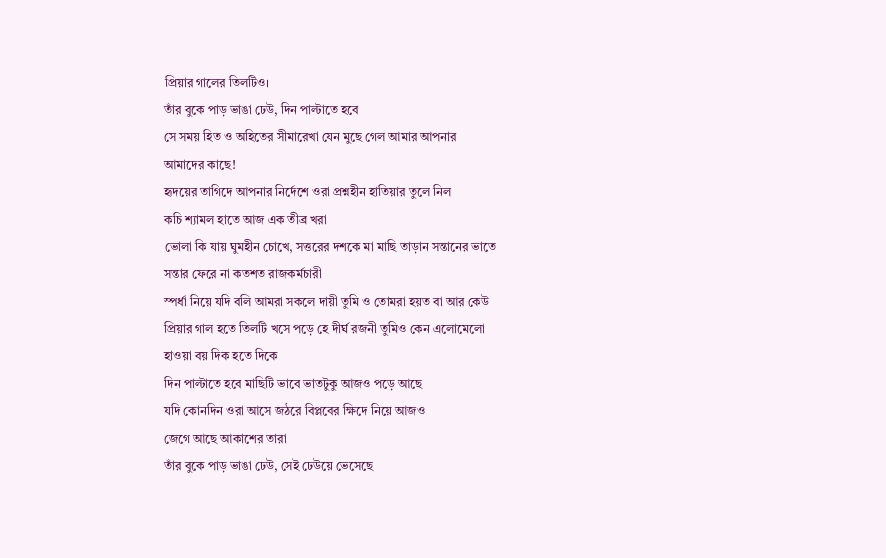প্রিয়ার গালের তিলটিও।
তাঁর বুকে পাড় ভাঙা ঢেউ, দিন পাল্টাতে হবে
সে সময় হিত ও অহিতের সীমারেখা যেন মুছে গেল আমার আপনার
আমাদের কাছে!
হৃদয়ের তাগিদে আপনার নির্দেশে ওরা প্রশ্নহীন হাতিয়ার তুলে নিল
কচি শ্যামল হাতে আজ এক তীব্র খরা
ভোলা কি যায় ঘুমহীন চোখে, সত্তরের দশকে মা মাছি তাড়ান সন্তানের ভাতে
সন্তার ফেরে না কতশত রাজকর্মচারী
স্পর্ধা নিয়ে যদি বলি আমরা সকলে দায়ী তুমি ও তোমরা হয়ত বা আর কেউ
প্রিয়ার গাল হতে তিলটি খসে পড়ে হে দীর্ঘ রজনী তুমিও কেন এলোমেলো
হাওয়া বয় দিক হতে দিকে
দিন পাল্টাতে হবে মাছিটি ভাবে ভাতটুকু আজও পড়ে আছে
যদি কোনদিন ওরা আসে জঠরে বিপ্লবের ক্ষিদে নিয়ে আজও
জেগে আছে আকাশের তারা
তাঁর বুকে পাড় ভাঙা ঢেউ, সেই ঢেউয়ে ভেসেছে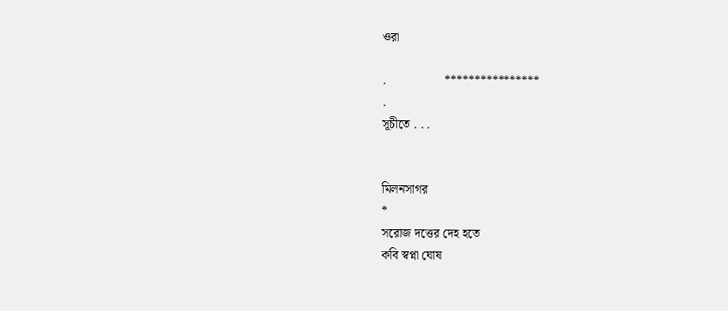ওরা

.                   ****************
.
সূচীতে . . .


মিলনসাগর
*
সরোজ দত্তের দেহ হতে
কবি স্বপ্না ঘোষ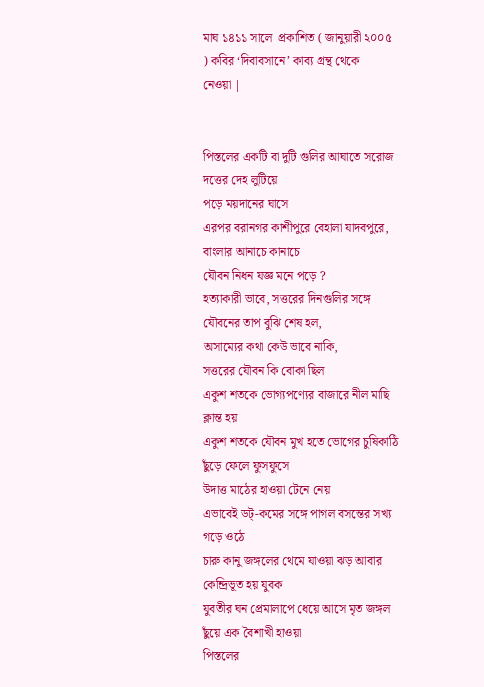মাঘ ১৪১১ সালে  প্রকাশিত ( জানুয়ারী ২০০৫ ) কবির ‘দিবাবসানে’ কাব্য গ্রন্থ থেকে
নেওয়া |


পিস্তলের একটি বা দুটি গুলির আঘাতে সরোজ দত্তের দেহ লুটিয়ে
পড়ে ময়দানের ঘাসে
এরপর বরানগর কাশীপুরে বেহালা যাদবপুরে, বাংলার আনাচে কানাচে
যৌবন নিধন যজ্ঞ মনে পড়ে ?
হত্যাকারী ভাবে, সত্তরের দিনগুলির সঙ্গে যৌবনের তাপ বুঝি শেষ হল,
অসাম্যের কথা কেউ ভাবে নাকি,
সত্তরের যৌবন কি বোকা ছিল
একুশ শতকে ভোগ্যপণ্যের বাজারে নীল মাছি ক্লান্ত হয়
একুশ শতকে যৌবন মুখ হতে ভোগের চুষিকাঠি ছুঁড়ে ফেলে ফুসফুসে
উদাত্ত মাঠের হাওয়া টেনে নেয়
এভাবেই ডট্-কমের সঙ্গে পাগল বসন্তের সখ্য গড়ে ওঠে
চারু কানু জঙ্গলের থেমে যাওয়া ঝড় আবার কেন্দ্রিভূত হয় যুবক
যুবতীর ঘন প্রেমালাপে ধেয়ে আসে মৃত জঙ্গল ছুঁয়ে এক বৈশাখী হাওয়া
পিস্তলের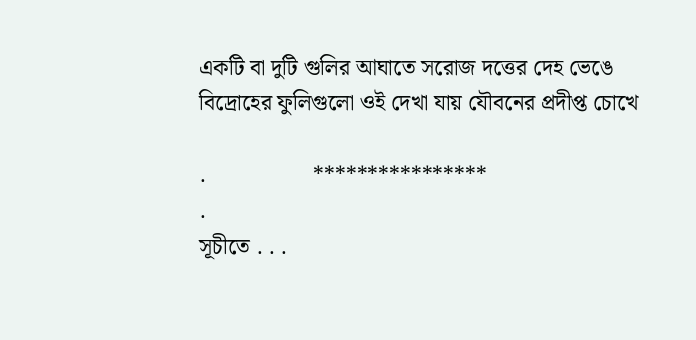একটি বা দুটি গুলির আঘাতে সরোজ দত্তের দেহ ভেঙে
বিদ্রোহের ফুলিগুলো ওই দেখা যায় যৌবনের প্রদীপ্ত চোখে

.                   ****************
.
সূচীতে . . .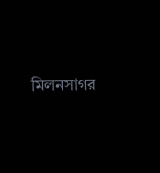মিলনসাগর